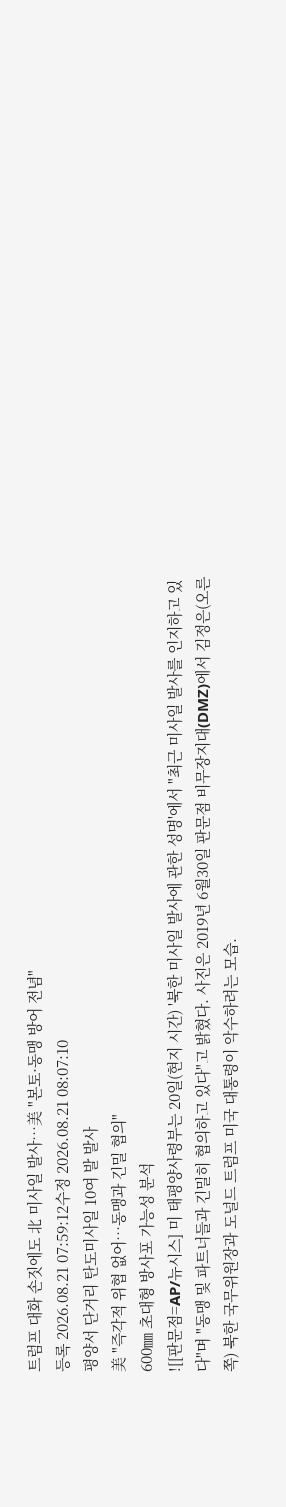트럼프 대화 손짓에도 北 미사일 발사…美 "본토·동맹 방어 전념"
등록 2026.08.21 07:59:12수정 2026.08.21 08:07:10
평양서 단거리 탄도미사일 10여 발 발사
美 "즉각적 위협 없어…동맹과 긴밀 협의"
600㎜ 초대형 방사포 가능성 분석
![[판문점=AP/뉴시스] 미 태평양사령부는 20일(현지 시간) '북한 미사일 발사에 관한 성명'에서 "최근 미사일 발사를 인지하고 있다"며 "동맹 및 파트너들과 긴밀히 협의하고 있다"고 밝혔다. 사진은 2019년 6월30일 판문점 비무장지대(DMZ)에서 김정은(오른쪽) 북한 국무위원장과 도널드 트럼프 미국 대통령이 악수하려는 모습.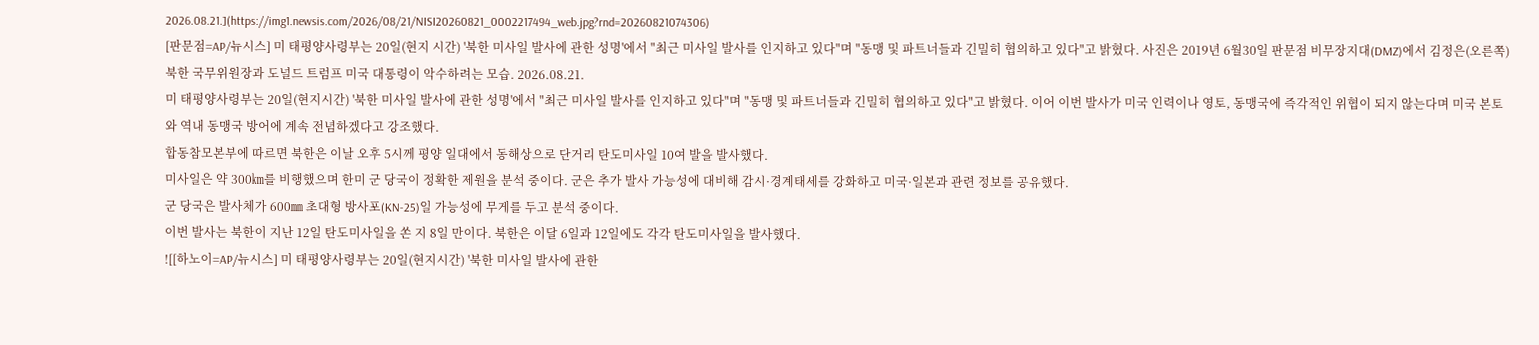2026.08.21.](https://img1.newsis.com/2026/08/21/NISI20260821_0002217494_web.jpg?rnd=20260821074306)
[판문점=AP/뉴시스] 미 태평양사령부는 20일(현지 시간) '북한 미사일 발사에 관한 성명'에서 "최근 미사일 발사를 인지하고 있다"며 "동맹 및 파트너들과 긴밀히 협의하고 있다"고 밝혔다. 사진은 2019년 6월30일 판문점 비무장지대(DMZ)에서 김정은(오른쪽) 북한 국무위원장과 도널드 트럼프 미국 대통령이 악수하려는 모습. 2026.08.21.
미 태평양사령부는 20일(현지시간) '북한 미사일 발사에 관한 성명'에서 "최근 미사일 발사를 인지하고 있다"며 "동맹 및 파트너들과 긴밀히 협의하고 있다"고 밝혔다. 이어 이번 발사가 미국 인력이나 영토, 동맹국에 즉각적인 위협이 되지 않는다며 미국 본토와 역내 동맹국 방어에 계속 전념하겠다고 강조했다.
합동참모본부에 따르면 북한은 이날 오후 5시께 평양 일대에서 동해상으로 단거리 탄도미사일 10여 발을 발사했다.
미사일은 약 300㎞를 비행했으며 한미 군 당국이 정확한 제원을 분석 중이다. 군은 추가 발사 가능성에 대비해 감시·경계태세를 강화하고 미국·일본과 관련 정보를 공유했다.
군 당국은 발사체가 600㎜ 초대형 방사포(KN-25)일 가능성에 무게를 두고 분석 중이다.
이번 발사는 북한이 지난 12일 탄도미사일을 쏜 지 8일 만이다. 북한은 이달 6일과 12일에도 각각 탄도미사일을 발사했다.
![[하노이=AP/뉴시스] 미 태평양사령부는 20일(현지시간) '북한 미사일 발사에 관한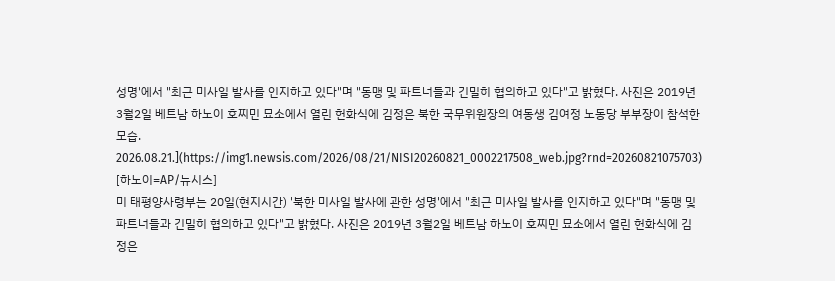성명'에서 "최근 미사일 발사를 인지하고 있다"며 "동맹 및 파트너들과 긴밀히 협의하고 있다"고 밝혔다. 사진은 2019년 3월2일 베트남 하노이 호찌민 묘소에서 열린 헌화식에 김정은 북한 국무위원장의 여동생 김여정 노동당 부부장이 참석한 모습. 2026.08.21.](https://img1.newsis.com/2026/08/21/NISI20260821_0002217508_web.jpg?rnd=20260821075703)
[하노이=AP/뉴시스]
미 태평양사령부는 20일(현지시간) '북한 미사일 발사에 관한 성명'에서 "최근 미사일 발사를 인지하고 있다"며 "동맹 및 파트너들과 긴밀히 협의하고 있다"고 밝혔다. 사진은 2019년 3월2일 베트남 하노이 호찌민 묘소에서 열린 헌화식에 김정은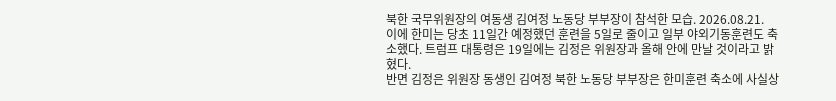북한 국무위원장의 여동생 김여정 노동당 부부장이 참석한 모습. 2026.08.21.
이에 한미는 당초 11일간 예정했던 훈련을 5일로 줄이고 일부 야외기동훈련도 축소했다. 트럼프 대통령은 19일에는 김정은 위원장과 올해 안에 만날 것이라고 밝혔다.
반면 김정은 위원장 동생인 김여정 북한 노동당 부부장은 한미훈련 축소에 사실상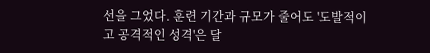선을 그었다. 훈련 기간과 규모가 줄어도 '도발적이고 공격적인 성격'은 달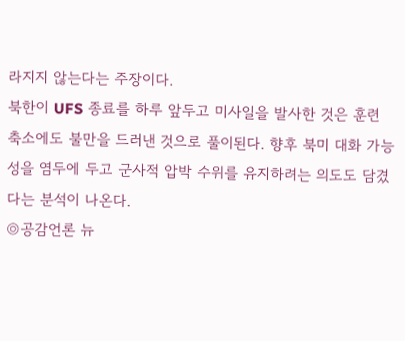라지지 않는다는 주장이다.
북한이 UFS 종료를 하루 앞두고 미사일을 발사한 것은 훈련 축소에도 불만을 드러낸 것으로 풀이된다. 향후 북미 대화 가능성을 염두에 두고 군사적 압박 수위를 유지하려는 의도도 담겼다는 분석이 나온다.
◎공감언론 뉴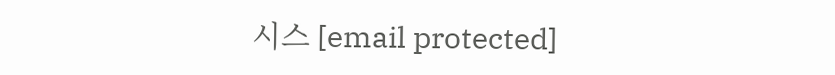시스 [email protected]